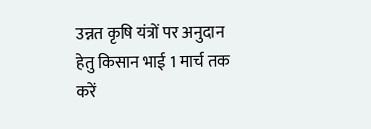उन्नत कृषि यंत्रों पर अनुदान हेतु किसान भाई 1 मार्च तक करें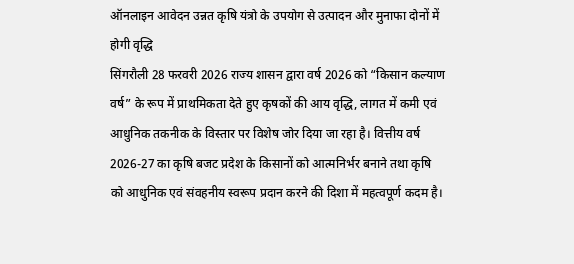ऑनलाइन आवेदन उन्नत कृषि यंत्रो के उपयोग से उत्पादन और मुनाफा दोनों में होगी वृद्धि
सिंगरौली 28 फरवरी 2026 राज्य शासन द्वारा वर्ष 2026 को “किसान कल्याण वर्ष” के रूप में प्राथमिकता देते हुए कृषकों की आय वृद्धि, लागत में कमी एवं आधुनिक तकनीक के विस्तार पर विशेष जोर दिया जा रहा है। वित्तीय वर्ष 2026-27 का कृषि बजट प्रदेश के किसानों को आत्मनिर्भर बनाने तथा कृषि को आधुनिक एवं संवहनीय स्वरूप प्रदान करने की दिशा में महत्वपूर्ण कदम है।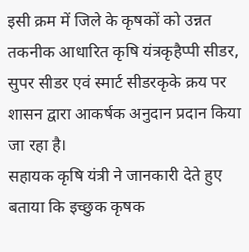इसी क्रम में जिले के कृषकों को उन्नत तकनीक आधारित कृषि यंत्रकृहैप्पी सीडर, सुपर सीडर एवं स्मार्ट सीडरकृके क्रय पर शासन द्वारा आकर्षक अनुदान प्रदान किया जा रहा है।
सहायक कृषि यंत्री ने जानकारी देते हुए बताया कि इच्छुक कृषक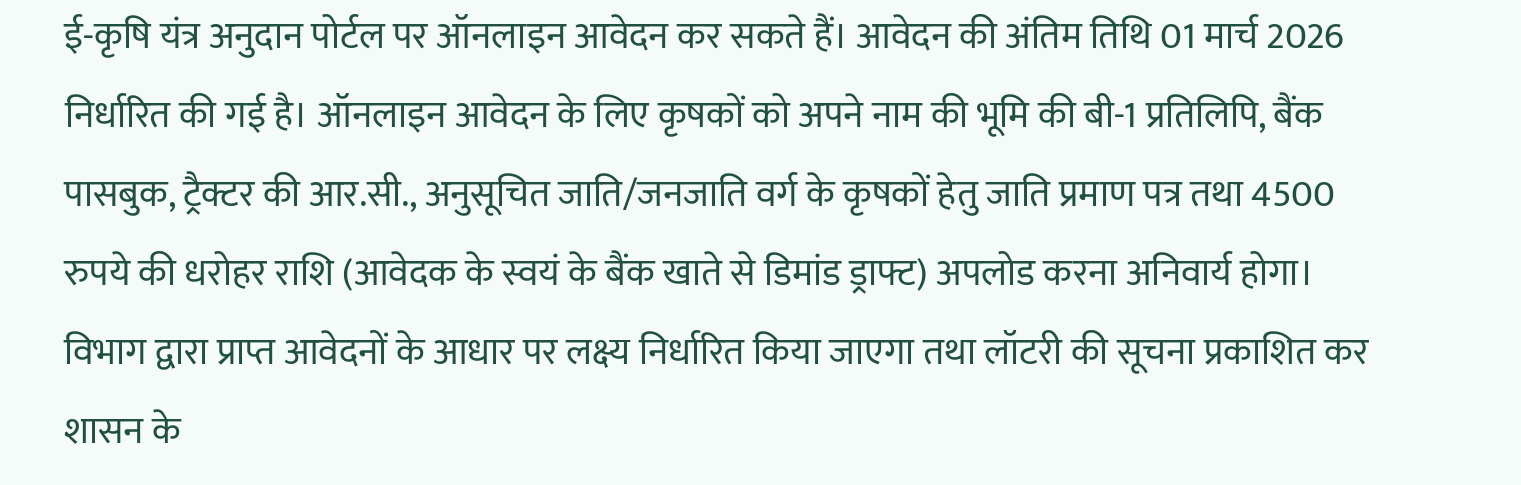ई-कृषि यंत्र अनुदान पोर्टल पर ऑनलाइन आवेदन कर सकते हैं। आवेदन की अंतिम तिथि 01 मार्च 2026 निर्धारित की गई है। ऑनलाइन आवेदन के लिए कृषकों को अपने नाम की भूमि की बी-1 प्रतिलिपि, बैंक पासबुक, ट्रैक्टर की आर.सी., अनुसूचित जाति/जनजाति वर्ग के कृषकों हेतु जाति प्रमाण पत्र तथा 4500 रुपये की धरोहर राशि (आवेदक के स्वयं के बैंक खाते से डिमांड ड्राफ्ट) अपलोड करना अनिवार्य होगा। विभाग द्वारा प्राप्त आवेदनों के आधार पर लक्ष्य निर्धारित किया जाएगा तथा लॉटरी की सूचना प्रकाशित कर शासन के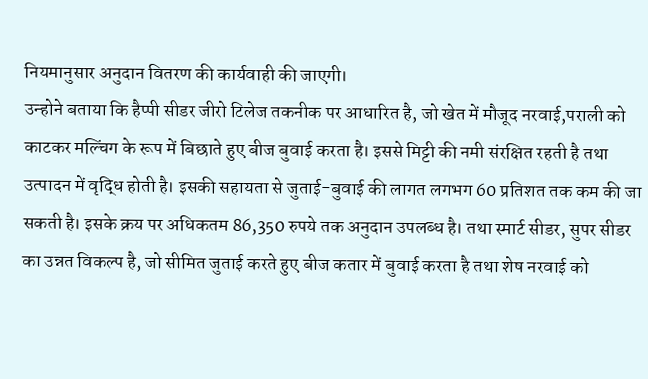नियमानुसार अनुदान वितरण की कार्यवाही की जाएगी।
उन्होने बताया कि हैप्पी सीडर जीरो टिलेज तकनीक पर आधारित है, जो खेत में मौजूद नरवाई,पराली को काटकर मल्चिंग के रूप में बिछाते हुए बीज बुवाई करता है। इससे मिट्टी की नमी संरक्षित रहती है तथा उत्पादन में वृद्धि होती है। इसकी सहायता से जुताई-बुवाई की लागत लगभग 60 प्रतिशत तक कम की जा सकती है। इसके क्रय पर अधिकतम 86,350 रुपये तक अनुदान उपलब्ध है। तथा स्मार्ट सीडर, सुपर सीडर का उन्नत विकल्प है, जो सीमित जुताई करते हुए बीज कतार में बुवाई करता है तथा शेष नरवाई को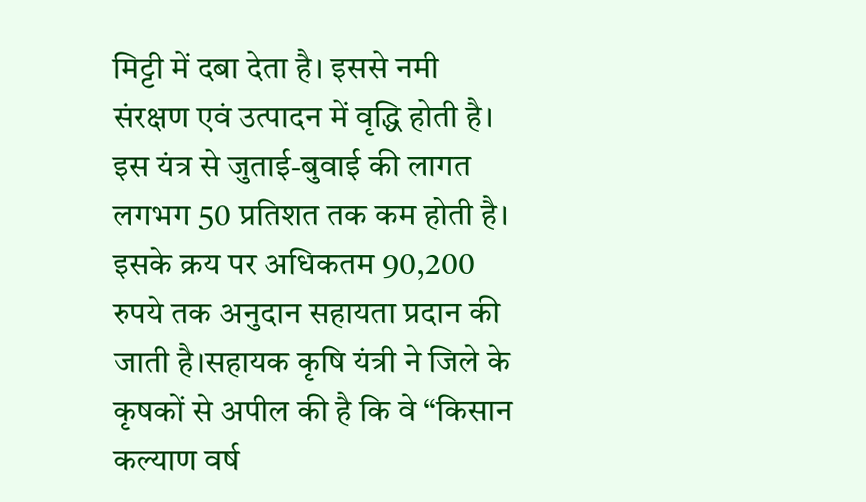मिट्टी में दबा देता है। इससे नमी संरक्षण एवं उत्पादन में वृद्धि होती है। इस यंत्र से जुताई-बुवाई की लागत लगभग 50 प्रतिशत तक कम होती है। इसके क्रय पर अधिकतम 90,200 रुपये तक अनुदान सहायता प्रदान की जाती है।सहायक कृषि यंत्री ने जिले के कृषकों से अपील की है कि वे “किसान कल्याण वर्ष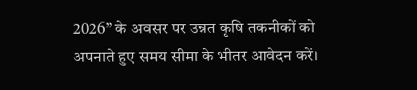2026” के अवसर पर उन्नत कृषि तकनीकों को अपनाते हुए समय सीमा के भीतर आवेदन करें।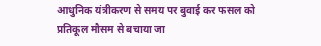आधुनिक यंत्रीकरण से समय पर बुवाई कर फसल को प्रतिकूल मौसम से बचाया जा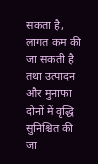सकता है, लागत कम की जा सकती है तथा उत्पादन और मुनाफा दोनों में वृद्धि सुनिश्चित की जा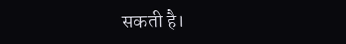सकती है।